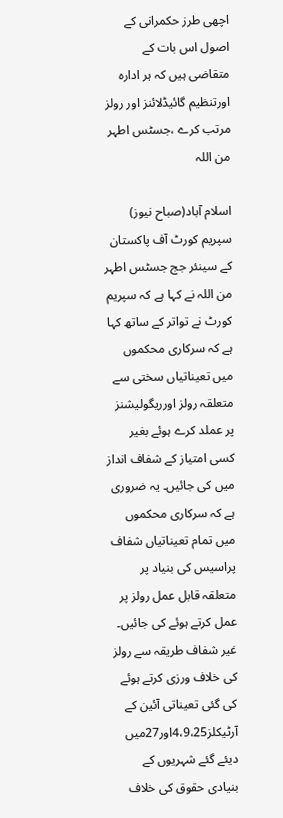اچھی طرز حکمرانی کے اصول اس بات کے متقاضی ہیں کہ ہر ادارہ اورتنظیم گائیڈلائنز اور رولز مرتب کرے ،جسٹس اطہر من اللہ

اسلام آباد(صباح نیوز) سپریم کورٹ آف پاکستان کے سینئر جج جسٹس اطہر من اللہ نے کہا ہے کہ سپریم کورٹ نے تواتر کے ساتھ کہا ہے کہ سرکاری محکموں میں تعیناتیاں سختی سے متعلقہ رولز اورریگولیشنز پر عملد کرے ہوئے بغیر کسی امتیاز کے شفاف انداز میں کی جائیں۔ یہ ضروری ہے کہ سرکاری محکموں میں تمام تعیناتیاں شفاف پراسیس کی بنیاد پر متعلقہ قابل عمل رولز پر عمل کرتے ہوئے کی جائیں۔ غیر شفاف طریقہ سے رولز کی خلاف ورزی کرتے ہوئے کی گئی تعیناتی آئین کے آرٹیکلز4،9،25اور27میں دیئے گئے شہریوں کے بنیادی حقوق کی خلاف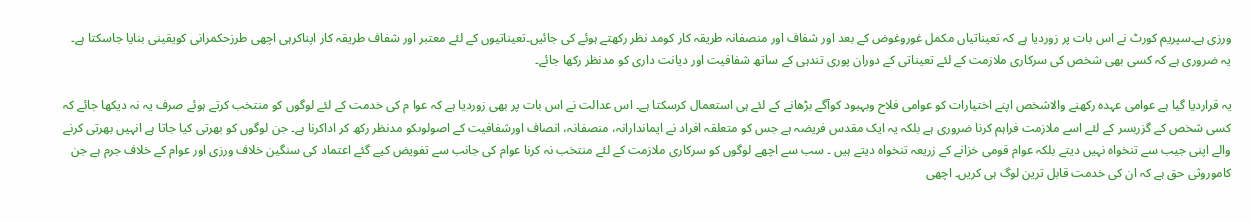ورزی ہے۔سپریم کورٹ نے اس بات پر زوردیا ہے کہ تعیناتیاں مکمل غوروغوض کے بعد اور شفاف اور منصفانہ طریقہ کار کومد نظر رکھتے ہوئے کی جائیں۔تعیناتیوں کے لئے معتبر اور شفاف طریقہ کار اپناکرہی اچھی طرزحکمرانی کویقینی بنایا جاسکتا ہے۔ یہ ضروری ہے کہ کسی بھی شخص کی سرکاری ملازمت کے لئے تعیناتی کے دوران پوری تندہی کے ساتھ شفافیت اور دیانت داری کو مدنظر رکھا جائے۔

یہ قراردیا گیا ہے عوامی عہدہ رکھنے والاشخص اپنے اختیارات کو عوامی فلاح وبہبود کوآگے بڑھانے کے لئے ہی استعمال کرسکتا ہے۔ اس عدالت نے اس بات پر بھی زوردیا ہے کہ عوا م کی خدمت کے لئے لوگوں کو منتخب کرتے ہوئے صرف یہ نہ دیکھا جائے کہ کسی شخص کے گزربسر کے لئے اسے ملازمت فراہم کرنا ضروری ہے بلکہ یہ ایک مقدس فریضہ ہے جس کو متعلقہ افراد نے ایماندارانہ، منصفانہ، انصاف اورشفافیت کے اصولوںکو مدنظر رکھ کر اداکرنا ہے۔ جن لوگوں کو بھرتی کیا جاتا ہے انہیں بھرتی کرنے والے اپنی جیب سے تنخواہ نہیں دیتے بلکہ عوام قومی خزانے کے زریعہ تنخواہ دیتے ہیں ۔ سب سے اچھے لوگوں کو سرکاری ملازمت کے لئے منتخب نہ کرنا عوام کی جانب سے تفویض کیے گئے اعتماد کی سنگین خلاف ورزی اور عوام کے خلاف جرم ہے جن کاموروثی حق ہے کہ ان کی خدمت قابل ترین لوگ ہی کریں۔ اچھی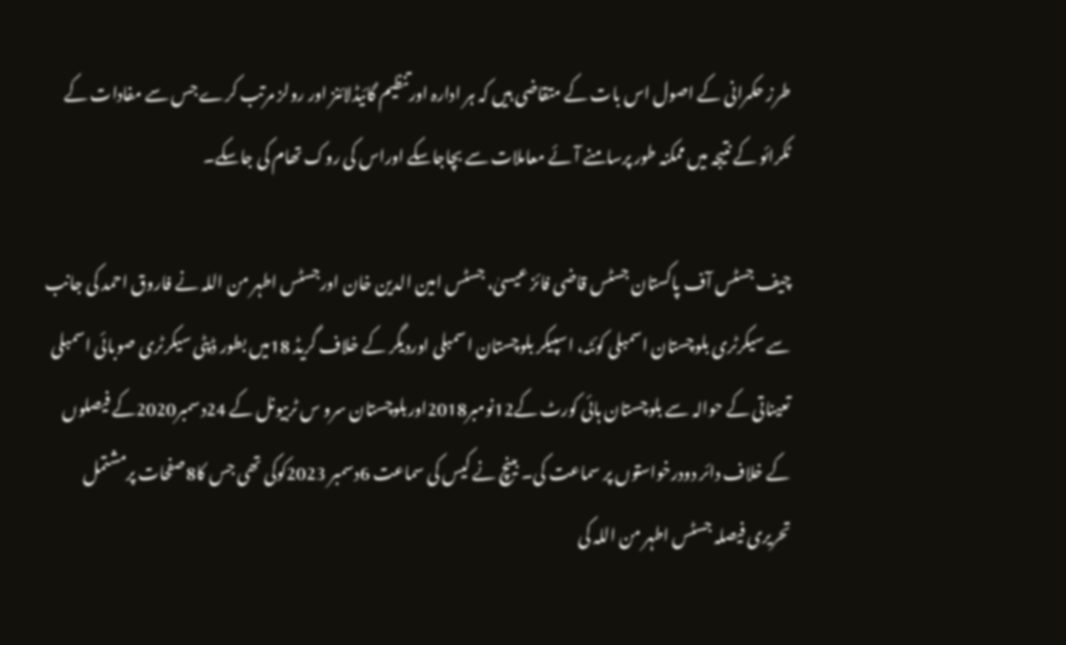طرز حکمرانی کے اصول اس بات کے متقاضی ہیں کہ ہر ادارہ اورتنظیم گائیڈلائنز اور رولز مرتب کرے جس سے مفادات کے ٹکرائو کے نتیجہ میں ممکنہ طور پرسامنے آئے معاملات سے بچاجاسکے اوراس کی روک تھام کی جاسکے۔

چیف جسٹس آف پاکستان جسٹس قاضی فائز عیسیٰ، جسٹس امین الدین خان اورجسٹس اطہر من اللہ نے فاروق احمد کی جانب سے سیکرٹری بلوچستان اسمبلی کوئٹہ، اسپیکر بلوچستان اسمبلی اوردیگر کے خلاف گریڈ 18میں بطور ڈپٹی سیکرٹری صوبائی اسمبلی تعیناتی کے حوالہ سے بلوچستان ہائی کورٹ کے12نومبر2018اوربلوچستان سرو س ٹربیونل کے 24دسمبر2020کے فیصلوں کے خلاف دائر دودرخواستوں پر سماعت کی۔ بینچ نے کیس کی سماعت 6دسمبر 2023کوکی تھی جس کا8صفحات پرمشتمل تحریری فیصلہ جسٹس اطہر من اللہ کی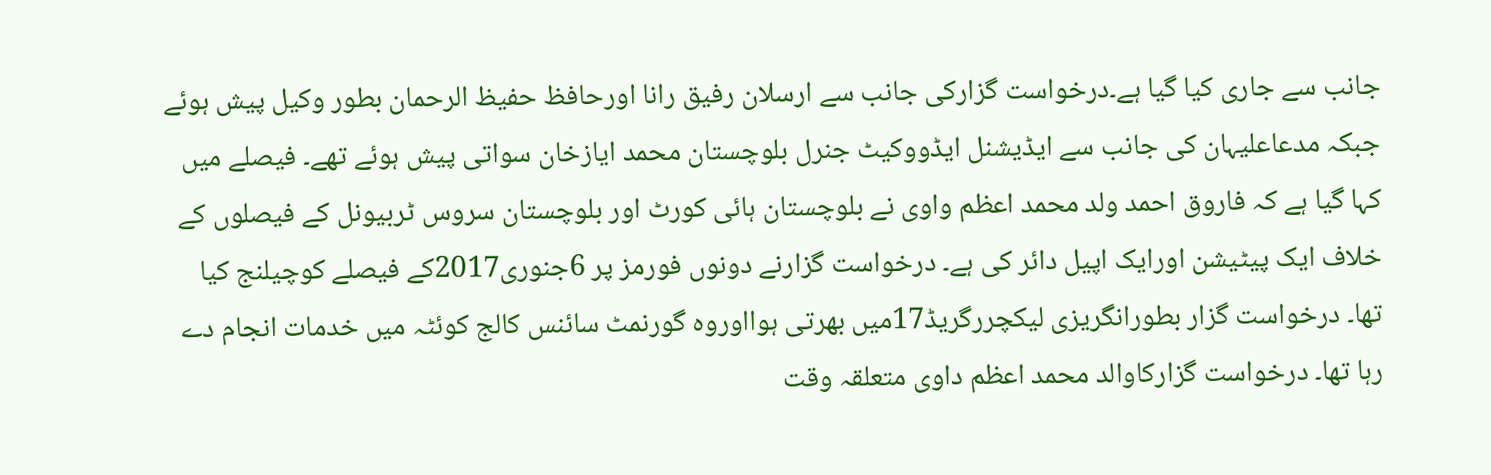جانب سے جاری کیا گیا ہے۔درخواست گزارکی جانب سے ارسلان رفیق رانا اورحافظ حفیظ الرحمان بطور وکیل پیش ہوئے جبکہ مدعاعلیہان کی جانب سے ایڈیشنل ایڈووکیٹ جنرل بلوچستان محمد ایازخان سواتی پیش ہوئے تھے۔ فیصلے میں کہا گیا ہے کہ فاروق احمد ولد محمد اعظم واوی نے بلوچستان ہائی کورٹ اور بلوچستان سروس ٹربیونل کے فیصلوں کے خلاف ایک پیٹیشن اورایک اپیل دائر کی ہے۔ درخواست گزارنے دونوں فورمز پر 6جنوری2017کے فیصلے کوچیلنج کیا تھا۔ درخواست گزار بطورانگریزی لیکچررگریڈ17میں بھرتی ہوااوروہ گورنمٹ سائنس کالج کوئٹہ میں خدمات انجام دے رہا تھا۔ درخواست گزارکاوالد محمد اعظم داوی متعلقہ وقت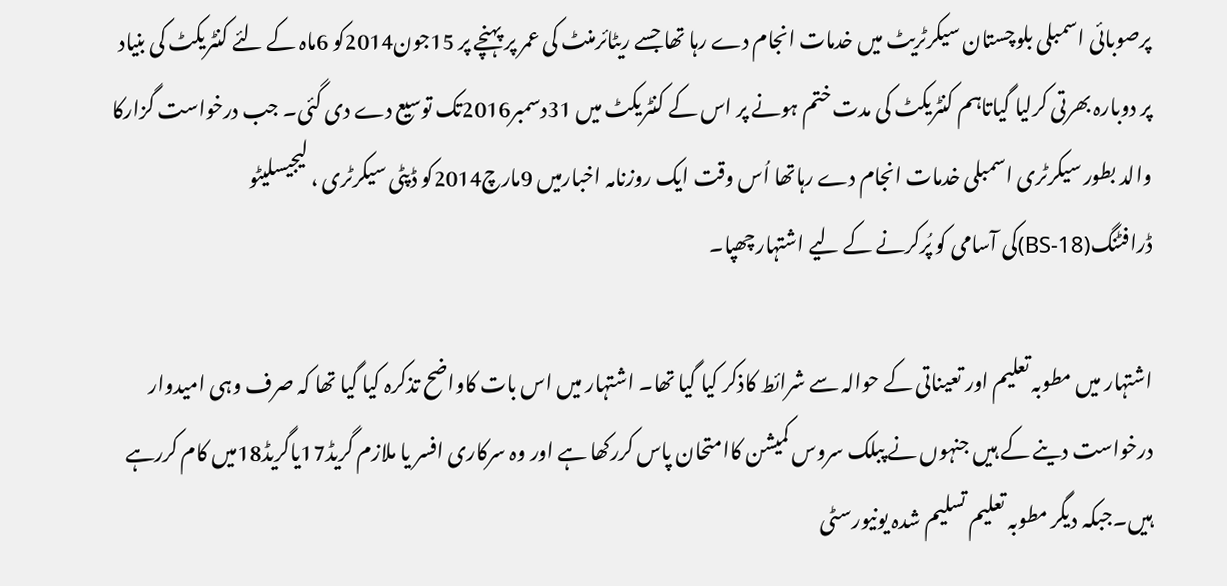پرصوبائی اسمبلی بلوچستان سیکرٹریٹ میں خدمات انجام دے رہا تھا جسے ریٹائرمنٹ کی عمر پر پہنچے پر 15جون2014کو 6ماہ کے لئے کنٹریکٹ کی بنیاد پر دوبارہ بھرتی کرلیا گیاتاہم کنٹریکٹ کی مدت ختم ہونے پر اس کے کنٹریکٹ میں 31دسمبر2016تک توسیع دے دی گئی۔ جب درخواست گزارکا والد بطور سیکرٹری اسمبلی خدمات انجام دے رہاتھا اُس وقت ایک روزنامہ اخبارمیں 9مارچ2014کو ڈپٹی سیکرٹری ، لیجیسلیٹو ڈرافٹنگ(BS-18)کی آسامی کو پُرکرنے کے لیے اشتہارچھپا۔

اشتہار میں مطوبہ تعلیم اور تعیناتی کے حوالہ سے شرائط کاذکر کیا گیا تھا۔ اشتہار میں اس بات کاواضح تذکرہ کیا گیا تھا کہ صرف وہی امیدوار درخواست دینے کے ہیں جنہوں نے پبلک سروس کمیشن کاامتحان پاس کررکھا ہے اور وہ سرکاری افسر یا ملازم گریڈ17یاگریڈ18میں کام کررہے ہیں۔جبکہ دیگر مطوبہ تعلیم تسلیم شدہ یونیورسٹی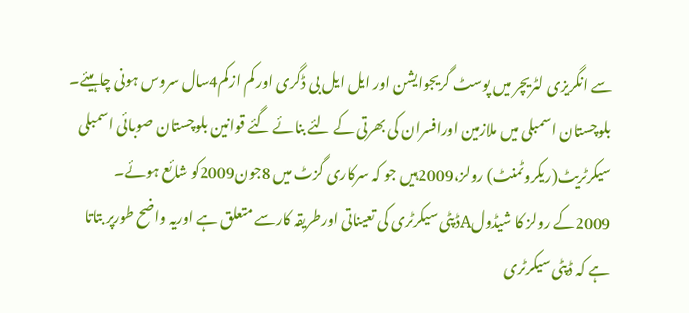سے انگریزی لٹریچر میں پوسٹ گریجوایشن اور ایل ایل بی ڈگری اور کم ازکم4سال سروس ہونی چاہیئے۔ بلوچستان اسمبلی میں ملازمین اورافسران کی بھرتی کے لئے بنائے گئے قوانین بلوچستان صوبائی اسمبلی سیکرٹریٹ(ریکروٹمنٹ) رولز،2009ہیں جو کہ سرکاری گزٹ میں 8جون2009کو شائع ہوئے۔ 2009کے رولز کا شیڈولAڈپٹی سیکرٹری کی تعیناتی اورطریقہ کارسے متعلق ہے اوریہ واضح طورپر بتاتا ہے کہ ڈپٹی سیکرٹری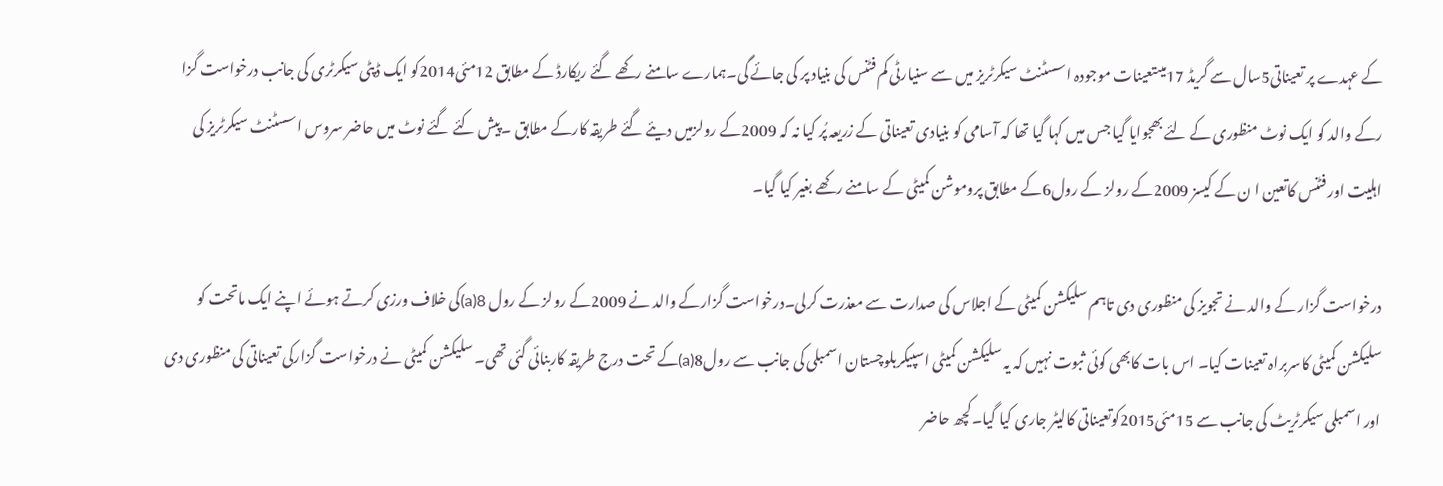کے عہدے پر تعیناتی5سال سے گریڈ 17میںتعینات موجودہ اسسٹنٹ سیکرٹریز میں سے سنیارٹی کم فٹنس کی بنیاد پر کی جائے گی۔ہمارے سامنے رکھے گئے ریکارڈ کے مطابق 12مئی2014کو ایک ڈپٹی سیکرٹری کی جانب درخواست گزا رکے والد کو ایک نوٹ منظوری کے لئے بھجوایا گیا جس میں کہا گیا تھا کہ آسامی کو بنیادی تعیناتی کے زریعہ پُر کیا نہ کہ 2009کے رولزمیں دیئے گئے طریقہ کارکے مطابق ۔پیش کئے گئے نوٹ میں حاضر سروس اسسٹنٹ سیکرٹریز کی اہلیت اور فٹنس کاتعین ا ن کے کیسز 2009کے رولز کے رول6کے مطابق پروموشن کمیٹی کے سامنے رکھے بغیر کیا گیا۔

درخواست گزار کے والد نے تجویز کی منظوری دی تاہم سلیکشن کمیٹی کے اجلاس کی صدارت سے معذرت کرلی۔درخواست گزارکے والد نے 2009کے رولز کے رول 8(a)کی خلاف ورزی کرتے ہوئے اپنے ایک ماتحت کو سلیکشن کمیٹی کاسربراہ تعینات کیا۔ اس بات کابھی کوئی ثبوت نہیں کہ یہ سلیکشن کمیٹی اسپیکربلوچستان اسمبلی کی جانب سے رول8(a)کے تحت درج طریقہ کاربنائی گئی تھی۔ سلیکشن کمیٹی نے درخواست گزارکی تعیناتی کی منظوری دی اور اسمبلی سیکرٹریٹ کی جانب سے 15مئی2015کوتعیناتی کالیٹر جاری کیا گیا۔کچھ حاضر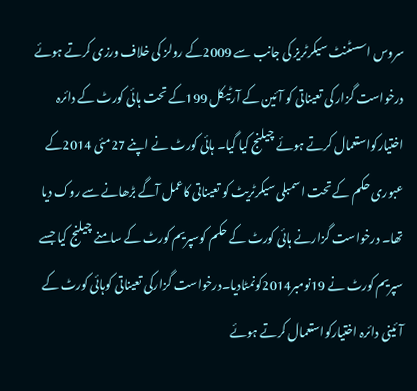سروس اسسٹنٹ سیکرٹریز کی جانب سے 2009کے رولز کی خلاف ورزی کرتے ہوئے درخواست گزار کی تعیناتی کو آئین کے آرٹیکل 199کے تحت ہائی کورٹ کے دائرہ اختیارکواستعمال کرتے ہوئے چیلنج کیا گیا۔ ہائی کورٹ نے اپنے 27مئی 2014کے عبوری حکم کے تحت اسمبلی سیکرٹریٹ کو تعیناتی کاعمل آگے بڑھانے سے روک دیا تھا۔ درخواست گزارنے ہائی کورٹ کے حکم کوسپریم کورٹ کے سامنے چیلنج کیا جسے سپریم کورٹ نے 19نومبر2014کونمٹادیا۔درخواست گزارکی تعیناتی کوہائی کورٹ کے آئینی دائرہ اختیارکواستعمال کرتے ہوئے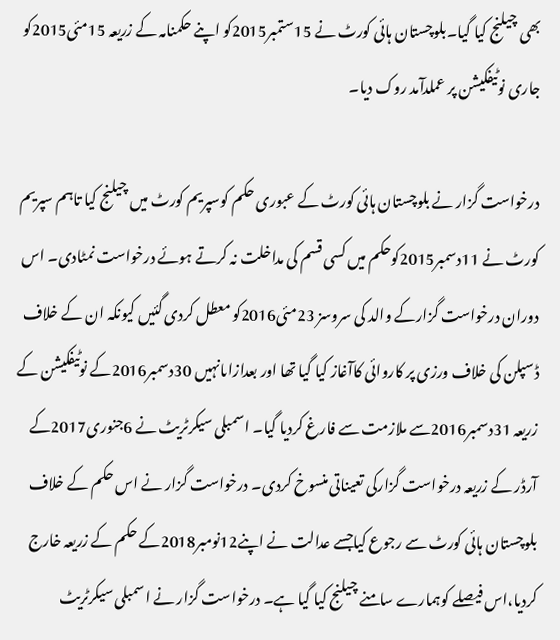بھی چیلنج کیا گیا۔بلوچستان ہائی کورٹ نے 15ستمبر2015کو اپنے حکمنامہ کے زریعہ 15مئی2015کو جاری نوٹیفکیشن پر عملدآمد روک دیا۔

درخواست گزار نے بلوچستان ہائی کورٹ کے عبوری حکم کوسپریم کورٹ میں چیلنج کیا تاہم سپریم کورٹ نے 11دسمبر2015کوحکم میں کسی قسم کی مداخلت نہ کرتے ہوئے درخواست نمٹادی۔ اس دوران درخواست گزارکے والد کی سروسز 23مئی2016کو معطل کردی گئیں کیونکہ ان کے خلاف ڈسپلن کی خلاف ورزی پر کاروائی کاآغاز کیا گیا تھا اور بعدازاںانہیں 30دسمبر2016کے نوٹیفکیشن کے زریعہ 31دسمبر2016سے ملازمت سے فارغ کردیا گیا۔ اسمبلی سیکرٹریٹ نے 6جنوری2017کے آرڈر کے زریعہ درخواست گزارکی تعیناتی منسوخ کردی۔ درخواست گزار نے اس حکم کے خلاف بلوچستان ہائی کورٹ سے رجوع کیاجسے عدالت نے اپنے12نومبر2018کے حکم کے زریعہ خارج کردیا،اس فیصلے کوہمارے سامنے چیلنج کیا گیا ہے۔ درخواست گزار نے اسمبلی سیکرٹریٹ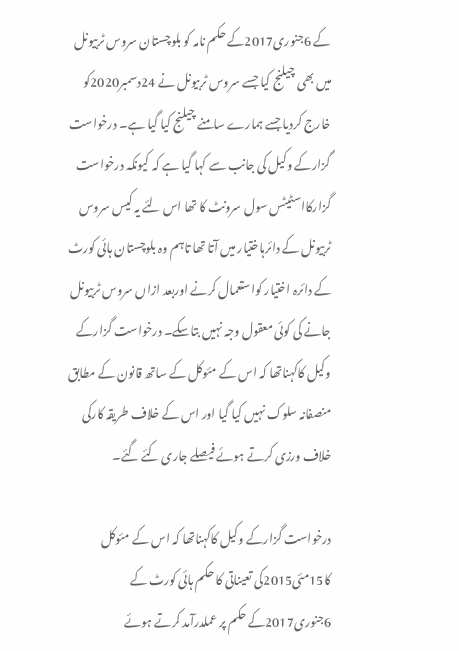کے 6جنوری2017کے حکم نامہ کو بلوچستان سروس ٹربیونل میں بھی چیلنج کیا جسے سروس ٹربیونل نے 24دسمبر2020کو خارج کردیا جسے ہمارے سامنے چیلنج کیا گیا ہے۔ درخواست گزارکے وکیل کی جانب سے کہا گیا ہے کہ کیونکہ درخواست گزارکااسٹیٹس سول سرونٹ کا تھا اس لئے یہ کیس سروس ٹربیونل کے دائرہاختیار میں آتا تھا تاہم وہ بلوچستان ہائی کورٹ کے دائرہ اختیار کواستعمال کرنے اوربعد ازاں سروس ٹربیونل جانے کی کوئی معقول وجہ نہیں بتاسکے۔ درخواست گزارکے وکیل کاکہناتھا کہ اس کے مئوکل کے ساتھ قانون کے مطابق منصفانہ سلوک نہیں کیا گیا اور اس کے خلاف طریقہ کارکی خلاف ورزی کرتے ہوئے فیصلے جاری کئے گئے۔

درخواست گزارکے وکیل کاکہناتھا کہ اس کے مئوکل کا15مئی2015کی تعیناتی کا حکم ہائی کورٹ کے 6جنوری2017کے حکم پر عملدرآمد کرتے ہوئے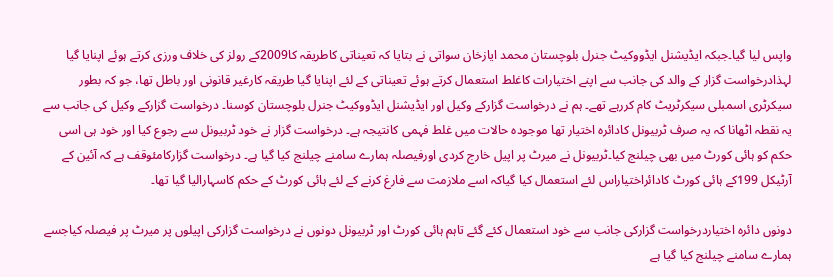واپس لیا گیا۔جبکہ ایڈیشنل ایڈووکیٹ جنرل بلوچستان محمد ایازخان سواتی نے بتایا کہ تعیناتی کاطریقہ کا2009کے رولز کی خلاف ورزی کرتے ہوئے اپنایا گیا لہذادرخواست گزار کے والد کی جانب سے اپنے اختیارات کاغلط استعمال کرتے ہوئے تعیناتی کے لئے اپنایا گیا طریقہ کارغیر قانونی اور باطل تھا، جو کہ بطور سیکرٹری اسمبلی سیکرٹریٹ کام کررہے تھے۔ ہم نے درخواست گزارکے وکیل اور ایڈیشنل ایڈووکیٹ جنرل بلوچستان کوسنا۔ درخواست گزارکے وکیل کی جانب سے یہ نقطہ اٹھانا کہ یہ صرف ٹربیونل کادائرہ اختیار تھا موجودہ حالات میں غلط فہمی کانتیجہ ہے۔ درخواست گزار نے خود ٹربیونل سے رجوع کیا اور خود ہی اسی حکم کو ہائی کورٹ میں بھی چیلنج کیا۔ٹربیونل نے میرٹ پر اپیل خارج کردی اورفیصلہ ہمارے سامنے چیلنج کیا گیا ہے۔ درخواست گزارکامئوقف ہے کہ آئین کے آرٹیکل 199کے ہائی کورٹ کادائراختیاراس لئے استعمال کیا گیاکہ اسے ملازمت سے فارغ کرنے کے لئے ہائی کورٹ کے حکم کاسہارالیا گیا تھا۔

دونوں دائرہ اختیاردرخواست گزارکی جانب سے خود استعمال کئے گئے تاہم ہائی کورٹ اور ٹربیونل دونوں نے درخواست گزارکی اپیلوں پر میرٹ پر فیصلہ کیاجسے ہمارے سامنے چیلنج کیا گیا ہے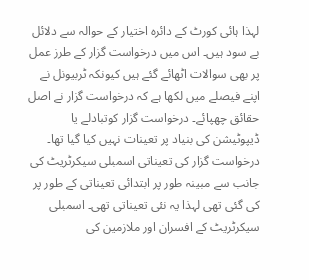لہذا ہائی کورٹ کے دائرہ اختیار کے حوالہ سے دلائل بے سود ہیں۔ اس میں درخواست گزار کے طرز عمل پر بھی سوالات اٹھائے گئے ہیں کیونکہ ٹربیونل نے اپنے فیصلے میں لکھا ہے کہ درخواست گزار نے اصل حقائق چھپائے۔ درخواست گزار کوتبادلے یا ڈیپوٹیشن کی بنیاد پر تعینات نہیں کیا گیا تھا۔ درخواست گزار کی تعیناتی اسمبلی سیکرٹریٹ کی جانب سے مبینہ طور پر ابتدائی تعیناتی کے طور پر کی گئی تھی لہذا یہ نئی تعیناتی تھی۔ اسمبلی سیکرٹریٹ کے افسران اور ملازمین کی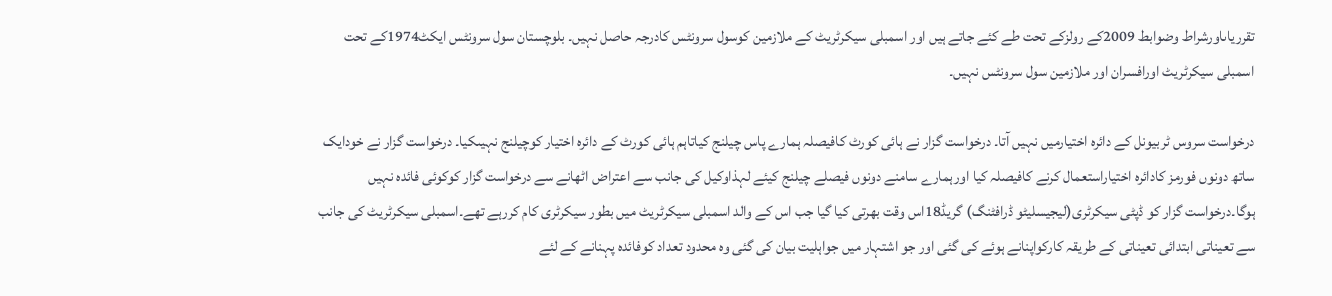تقرریاںاورشراط وضوابط 2009کے رولزکے تحت طے کئے جاتے ہیں اور اسمبلی سیکرٹریٹ کے ملازمین کوسول سرونٹس کادرجہ حاصل نہیں۔ بلوچستان سول سرونٹس ایکٹ1974کے تحت اسمبلی سیکرٹریٹ اورافسران اور ملازمین سول سرونٹس نہیں۔

درخواست سروس ٹربیونل کے دائرہ اختیارمیں نہیں آتا۔ درخواست گزار نے ہائی کورٹ کافیصلہ ہمارے پاس چیلنج کیاتاہم ہائی کورٹ کے دائرہ اختیار کوچیلنج نہیںکیا۔ درخواست گزار نے خودایک ساتھ دونوں فورمز کادائرہ اختیاراستعمال کرنے کافیصلہ کیا اورہمارے سامنے دونوں فیصلے چیلنج کیئے لہذاوکیل کی جانب سے اعتراض اٹھانے سے درخواست گزار کوکوئی فائدہ نہیں ہوگا۔درخواست گزار کو ڈپٹی سیکرٹری(لیجیسلیٹو ڈرافٹنگ) گریڈ18اس وقت بھرتی کیا گیا جب اس کے والد اسمبلی سیکرٹریٹ میں بطور سیکرٹری کام کررہے تھے۔اسمبلی سیکرٹریٹ کی جانب سے تعیناتی ابتدائی تعیناتی کے طریقہ کارکواپنانے ہوئے کی گئی اور جو اشتہار میں جواہلیت بیان کی گئی وہ محدود تعداد کوفائدہ پہنانے کے لئے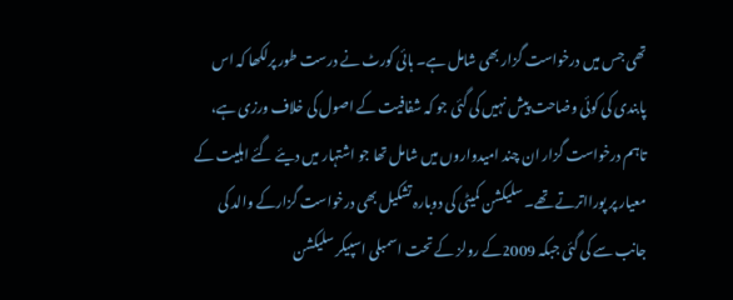تھی جس میں درخواست گزار بھی شامل ہے۔ ہائی کورٹ نے درست طور پرلکھا کہ اس پابندی کی کوئی وضاحت پیش نہیں کی گئی جو کہ شفافیت کے اصول کی خلاف ورزی ہے، تاہم درخواست گزار ان چند امیدواروں میں شامل تھا جو اشتہار میں دیئے گئے اہلیت کے معیار پر پورااترتے تھے۔ سلیکشن کمیٹی کی دوبارہ تشکیل بھی درخواست گزارکے والد کی جانب سے کی گئی جبکہ 2009کے رولز کے تحت اسمبلی اسپیکر سلیکشن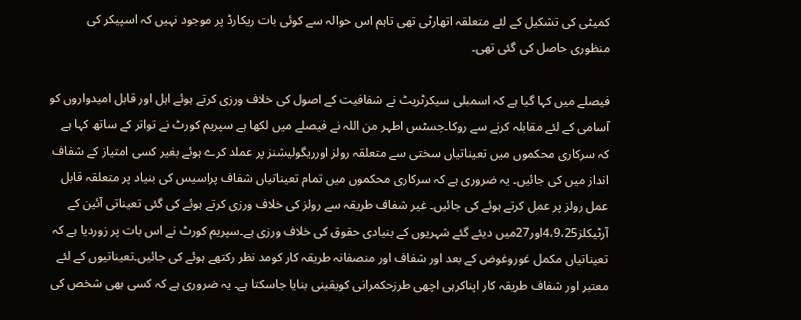کمیٹی کی تشکیل کے لئے متعلقہ اتھارٹی تھی تاہم اس حوالہ سے کوئی بات ریکارڈ پر موجود نہیں کہ اسپیکر کی منظوری حاصل کی گئی تھی۔

فیصلے میں کہا گیا ہے کہ اسمبلی سیکرٹریٹ نے شفافیت کے اصول کی خلاف ورزی کرتے ہوئے اہل اور قابل امیدواروں کو آسامی کے لئے مقابلہ کرنے سے روکا۔جسٹس اطہر من اللہ نے فیصلے میں لکھا ہے سپریم کورٹ نے تواتر کے ساتھ کہا ہے کہ سرکاری محکموں میں تعیناتیاں سختی سے متعلقہ رولز اورریگولیشنز پر عملد کرے ہوئے بغیر کسی امتیاز کے شفاف انداز میں کی جائیں۔ یہ ضروری ہے کہ سرکاری محکموں میں تمام تعیناتیاں شفاف پراسیس کی بنیاد پر متعلقہ قابل عمل رولز پر عمل کرتے ہوئے کی جائیں۔ غیر شفاف طریقہ سے رولز کی خلاف ورزی کرتے ہوئے کی گئی تعیناتی آئین کے آرٹیکلز4،9،25اور27میں دیئے گئے شہریوں کے بنیادی حقوق کی خلاف ورزی ہے۔سپریم کورٹ نے اس بات پر زوردیا ہے کہ تعیناتیاں مکمل غوروغوض کے بعد اور شفاف اور منصفانہ طریقہ کار کومد نظر رکتھے ہوئے کی جائیں۔تعیناتیوں کے لئے معتبر اور شفاف طریقہ کار اپناکرہی اچھی طرزحکمرانی کویقینی بنایا جاسکتا ہے۔ یہ ضروری ہے کہ کسی بھی شخص کی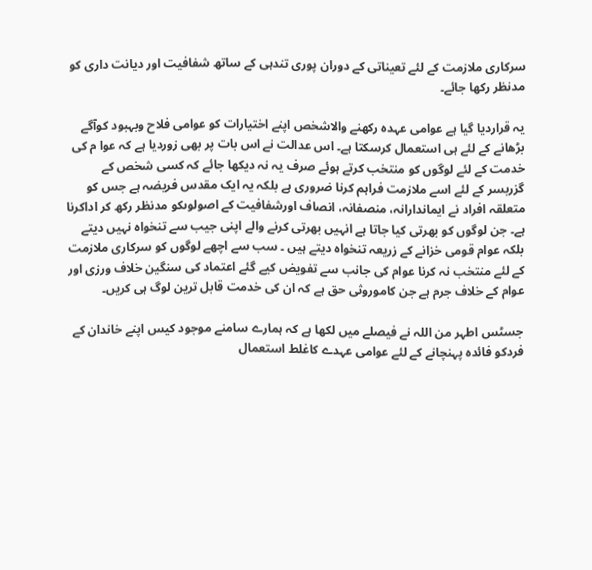سرکاری ملازمت کے لئے تعیناتی کے دوران پوری تندہی کے ساتھ شفافیت اور دیانت داری کو مدنظر رکھا جائے۔

یہ قراردیا گیا ہے عوامی عہدہ رکھنے والاشخص اپنے اختیارات کو عوامی فلاح وبہبود کوآگے بڑھانے کے لئے ہی استعمال کرسکتا ہے۔ اس عدالت نے اس بات پر بھی زوردیا ہے کہ عوا م کی خدمت کے لئے لوگوں کو منتخب کرتے ہوئے صرف یہ نہ دیکھا جائے کہ کسی شخص کے گزربسر کے لئے اسے ملازمت فراہم کرنا ضروری ہے بلکہ یہ ایک مقدس فریضہ ہے جس کو متعلقہ افراد نے ایماندارانہ، منصفانہ، انصاف اورشفافیت کے اصولوںکو مدنظر رکھ کر اداکرنا ہے۔ جن لوگوں کو بھرتی کیا جاتا ہے انہیں بھرتی کرنے والے اپنی جیب سے تنخواہ نہیں دیتے بلکہ عوام قومی خزانے کے زریعہ تنخواہ دیتے ہیں ۔ سب سے اچھے لوگوں کو سرکاری ملازمت کے لئے منتخب نہ کرنا عوام کی جانب سے تفویض کیے گئے اعتماد کی سنگین خلاف ورزی اور عوام کے خلاف جرم ہے جن کاموروثی حق ہے کہ ان کی خدمت قابل ترین لوگ ہی کریں۔

جسٹس اطہر من اللہ نے فیصلے میں لکھا ہے کہ ہمارے سامنے موجود کیس اپنے خاندان کے فردکو فائدہ پہنچانے کے لئے عوامی عہدے کاغلط استعمال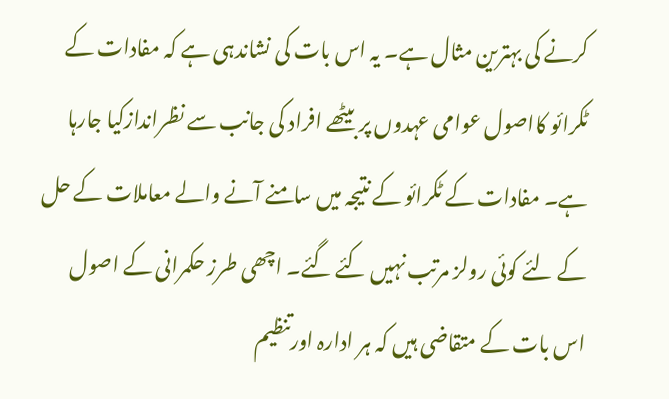کرنے کی بہترین مثال ہے۔ یہ اس بات کی نشاندہی ہے کہ مفادات کے ٹکرائو کااصول عوامی عہدوں پر بیٹھے افراد کی جانب سے نظراندازکیا جارہا ہے۔ مفادات کے ٹکرائو کے نتیجہ میں سامنے آنے والے معاملات کے حل کے لئے کوئی رولز مرتب نہیں کئے گئے۔ اچھی طرز حکمرانی کے اصول اس بات کے متقاضی ہیں کہ ہر ادارہ اورتنظیم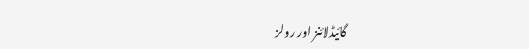گائیڈلائنز اور رولز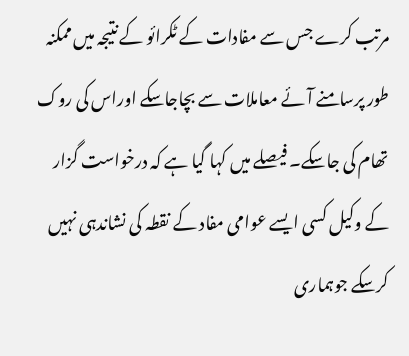مرتب کرے جس سے مفادات کے ٹکرائو کے نتیجہ میں ممکنہ طور پرسامنے آئے معاملات سے بچاجاسکے اوراس کی روک تھام کی جاسکے۔ فیصلے میں کہا گیا ہے کہ درخواست گزار کے وکیل کسی ایسے عوامی مفاد کے نقطہ کی نشاندہی نہیں کرسکے جوہماری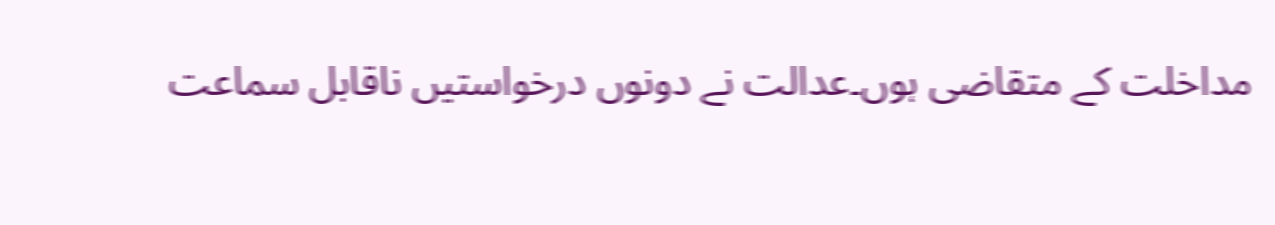مداخلت کے متقاضی ہوں۔عدالت نے دونوں درخواستیں ناقابل سماعت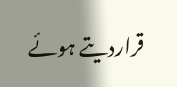قراردیتے ہوئے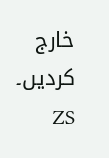خارج کردیں۔ ZS